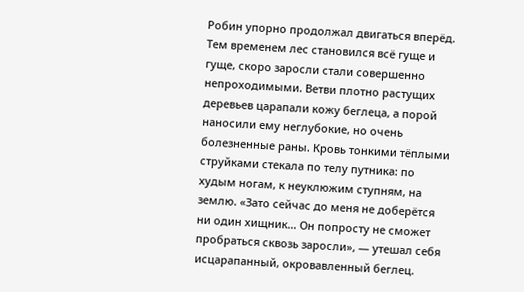Робин упорно продолжал двигаться вперёд. Тем временем лес становился всё гуще и гуще, скоро заросли стали совершенно непроходимыми. Ветви плотно растущих деревьев царапали кожу беглеца, а порой наносили ему неглубокие, но очень болезненные раны. Кровь тонкими тёплыми струйками стекала по телу путника: по худым ногам, к неуклюжим ступням, на землю. «Зато сейчас до меня не доберётся ни один хищник… Он попросту не сможет пробраться сквозь заросли», — утешал себя исцарапанный, окровавленный беглец.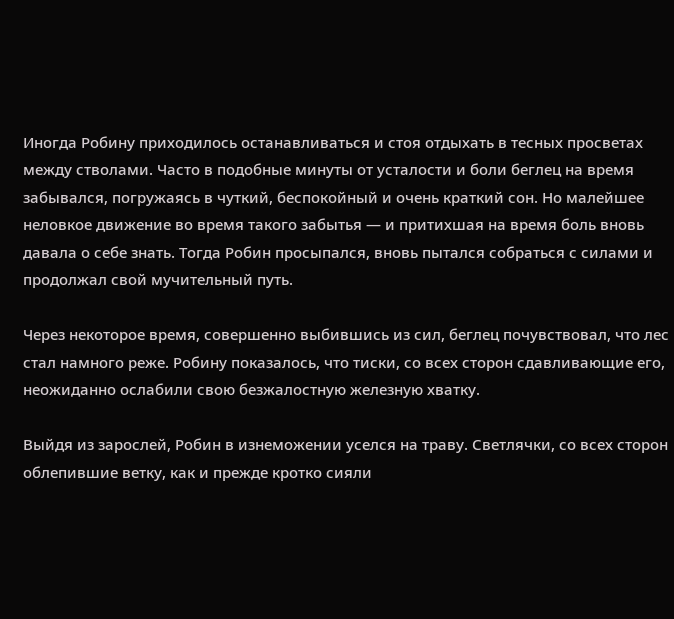Иногда Робину приходилось останавливаться и стоя отдыхать в тесных просветах между стволами. Часто в подобные минуты от усталости и боли беглец на время забывался, погружаясь в чуткий, беспокойный и очень краткий сон. Но малейшее неловкое движение во время такого забытья — и притихшая на время боль вновь давала о себе знать. Тогда Робин просыпался, вновь пытался собраться с силами и продолжал свой мучительный путь.

Через некоторое время, совершенно выбившись из сил, беглец почувствовал, что лес стал намного реже. Робину показалось, что тиски, со всех сторон сдавливающие его, неожиданно ослабили свою безжалостную железную хватку.

Выйдя из зарослей, Робин в изнеможении уселся на траву. Светлячки, со всех сторон облепившие ветку, как и прежде кротко сияли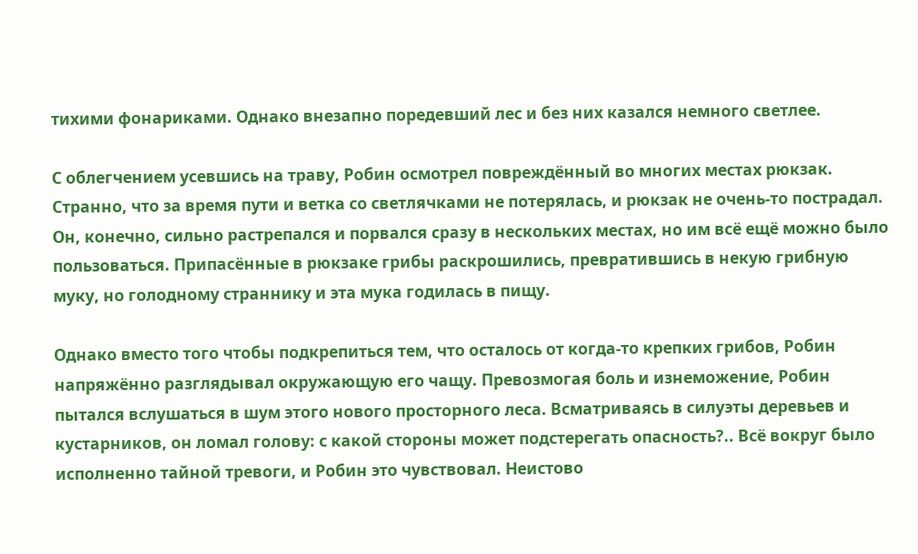тихими фонариками. Однако внезапно поредевший лес и без них казался немного светлее.

С облегчением усевшись на траву, Робин осмотрел повреждённый во многих местах рюкзак. Странно, что за время пути и ветка со светлячками не потерялась, и рюкзак не очень-то пострадал. Он, конечно, сильно растрепался и порвался сразу в нескольких местах, но им всё ещё можно было пользоваться. Припасённые в рюкзаке грибы раскрошились, превратившись в некую грибную муку, но голодному страннику и эта мука годилась в пищу.

Однако вместо того чтобы подкрепиться тем, что осталось от когда-то крепких грибов, Робин напряжённо разглядывал окружающую его чащу. Превозмогая боль и изнеможение, Робин пытался вслушаться в шум этого нового просторного леса. Всматриваясь в силуэты деревьев и кустарников, он ломал голову: с какой стороны может подстерегать опасность?.. Всё вокруг было исполненно тайной тревоги, и Робин это чувствовал. Неистово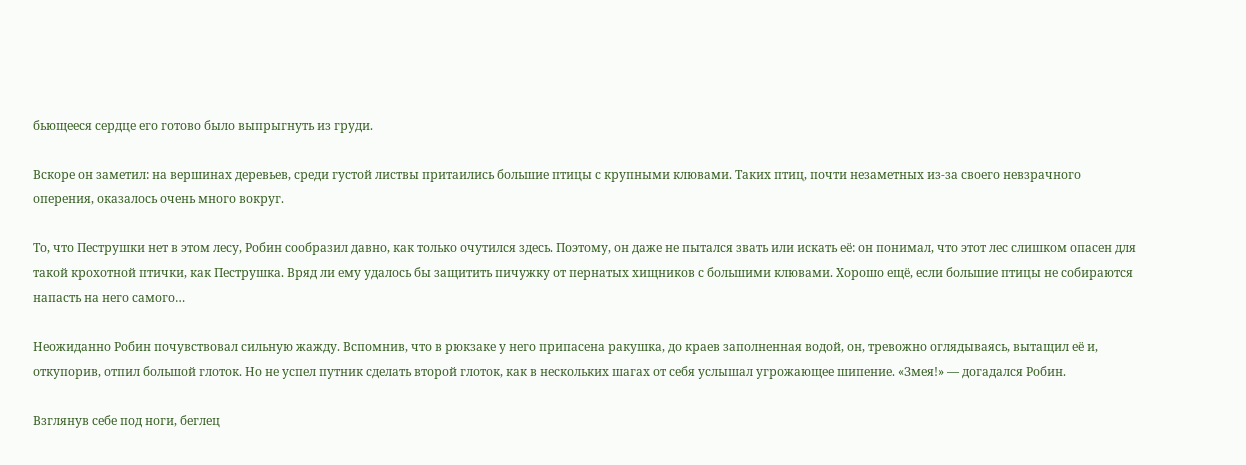бьющееся сердце его готово было выпрыгнуть из груди.

Вскоре он заметил: на вершинах деревьев, среди густой листвы притаились большие птицы с крупными клювами. Таких птиц, почти незаметных из-за своего невзрачного оперения, оказалось очень много вокруг.

То, что Пеструшки нет в этом лесу, Робин сообразил давно, как только очутился здесь. Поэтому, он даже не пытался звать или искать её: он понимал, что этот лес слишком опасен для такой крохотной птички, как Пеструшка. Вряд ли ему удалось бы защитить пичужку от пернатых хищников с большими клювами. Хорошо ещё, если большие птицы не собираются напасть на него самого…

Неожиданно Робин почувствовал сильную жажду. Вспомнив, что в рюкзаке у него припасена ракушка, до краев заполненная водой, он, тревожно оглядываясь, вытащил её и, откупорив, отпил большой глоток. Но не успел путник сделать второй глоток, как в нескольких шагах от себя услышал угрожающее шипение. «Змея!» — догадался Робин.

Взглянув себе под ноги, беглец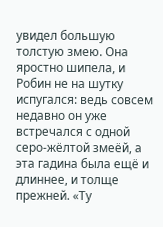увидел большую толстую змею. Она яростно шипела, и Робин не на шутку испугался: ведь совсем недавно он уже встречался с одной серо-жёлтой змеёй, а эта гадина была ещё и длиннее, и толще прежней. «Ту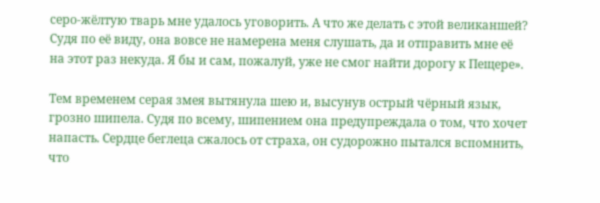серо-жёлтую тварь мне удалось уговорить. А что же делать с этой великаншей? Судя по её виду, она вовсе не намерена меня слушать, да и отправить мне её на этот раз некуда. Я бы и сам, пожалуй, уже не смог найти дорогу к Пещере».

Тем временем серая змея вытянула шею и, высунув острый чёрный язык, грозно шипела. Судя по всему, шипением она предупреждала о том, что хочет напасть. Сердце беглеца сжалось от страха, он судорожно пытался вспомнить, что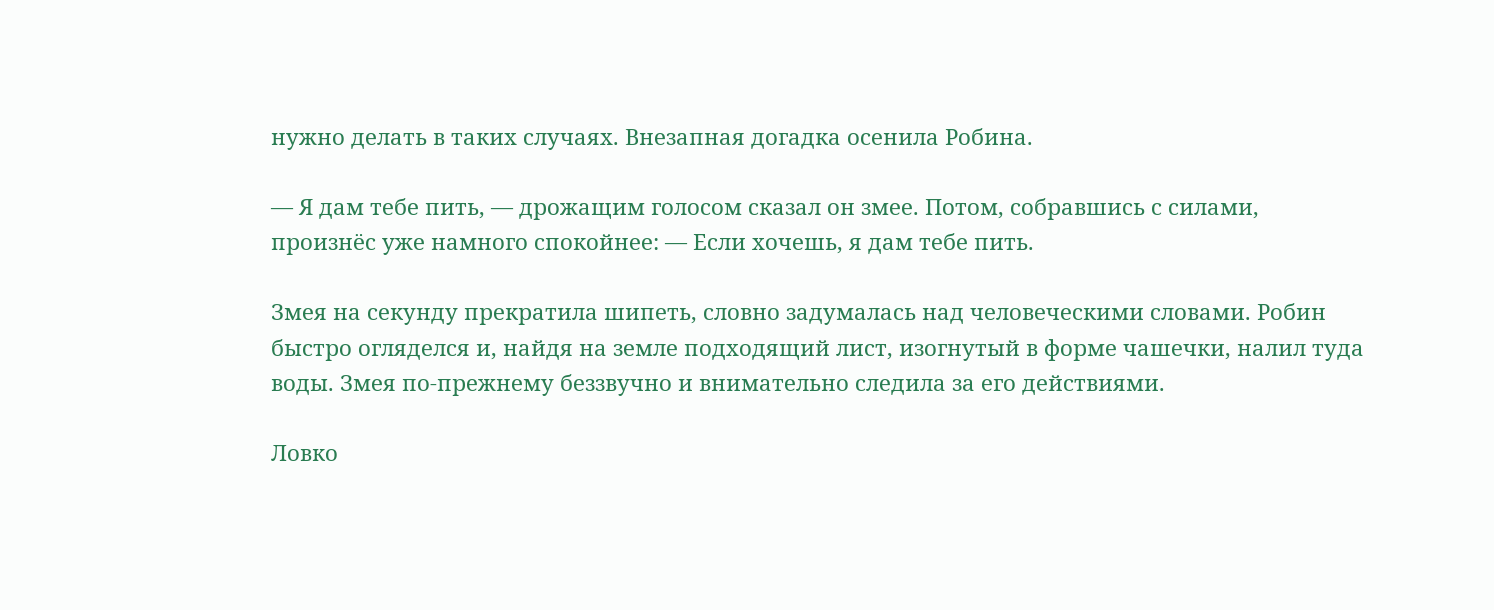нужно делать в таких случаях. Внезапная догадка осенила Робина.

— Я дам тебе пить, — дрожащим голосом сказал он змее. Потом, собравшись с силами, произнёс уже намного спокойнее: — Если хочешь, я дам тебе пить.

Змея на секунду прекратила шипеть, словно задумалась над человеческими словами. Робин быстро огляделся и, найдя на земле подходящий лист, изогнутый в форме чашечки, налил туда воды. Змея по-прежнему беззвучно и внимательно следила за его действиями.

Ловко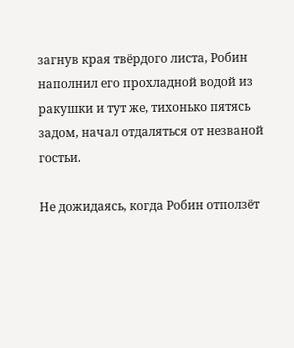загнув края твёрдого листа, Робин наполнил его прохладной водой из ракушки и тут же, тихонько пятясь задом, начал отдаляться от незваной гостьи.

Не дожидаясь, когда Робин отползёт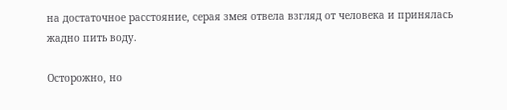на достаточное расстояние, серая змея отвела взгляд от человека и принялась жадно пить воду.

Осторожно, но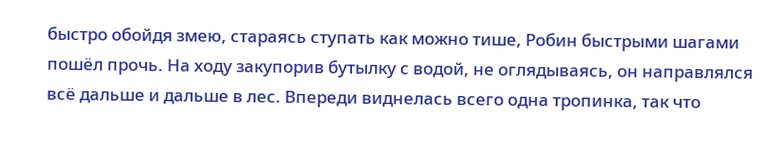быстро обойдя змею, стараясь ступать как можно тише, Робин быстрыми шагами пошёл прочь. На ходу закупорив бутылку с водой, не оглядываясь, он направлялся всё дальше и дальше в лес. Впереди виднелась всего одна тропинка, так что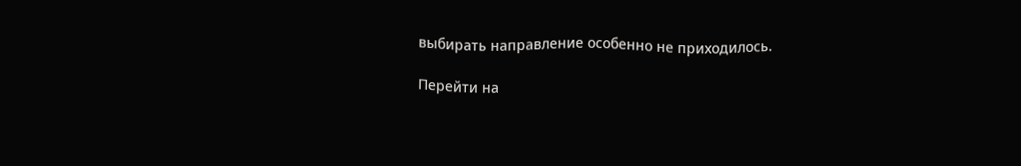выбирать направление особенно не приходилось.

Перейти на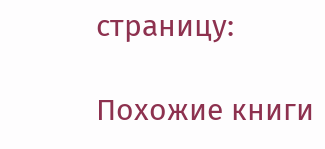страницу:

Похожие книги